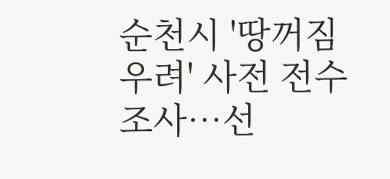순천시 '땅꺼짐 우려' 사전 전수조사…선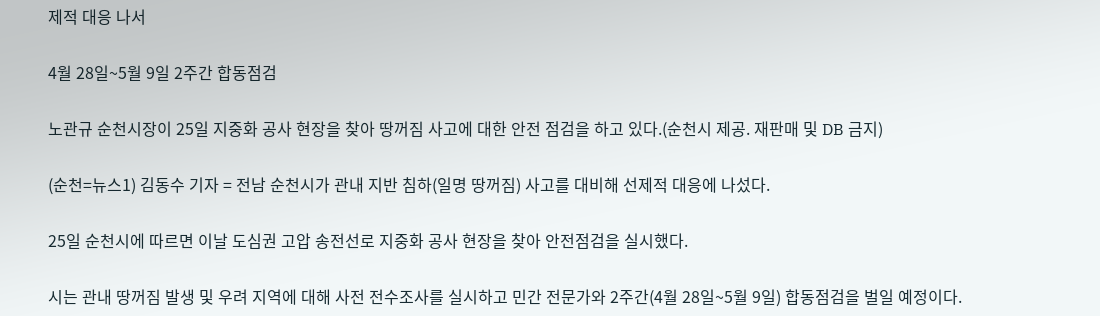제적 대응 나서

4월 28일~5월 9일 2주간 합동점검

노관규 순천시장이 25일 지중화 공사 현장을 찾아 땅꺼짐 사고에 대한 안전 점검을 하고 있다.(순천시 제공. 재판매 및 DB 금지)

(순천=뉴스1) 김동수 기자 = 전남 순천시가 관내 지반 침하(일명 땅꺼짐) 사고를 대비해 선제적 대응에 나섰다.

25일 순천시에 따르면 이날 도심권 고압 송전선로 지중화 공사 현장을 찾아 안전점검을 실시했다.

시는 관내 땅꺼짐 발생 및 우려 지역에 대해 사전 전수조사를 실시하고 민간 전문가와 2주간(4월 28일~5월 9일) 합동점검을 벌일 예정이다.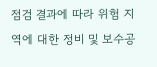점검 결과에 따라 위험 지역에 대한 정비 및 보수공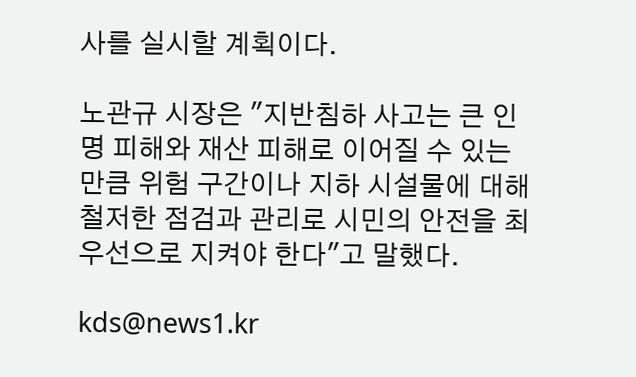사를 실시할 계획이다.

노관규 시장은 "지반침하 사고는 큰 인명 피해와 재산 피해로 이어질 수 있는 만큼 위험 구간이나 지하 시설물에 대해 철저한 점검과 관리로 시민의 안전을 최우선으로 지켜야 한다"고 말했다.

kds@news1.kr